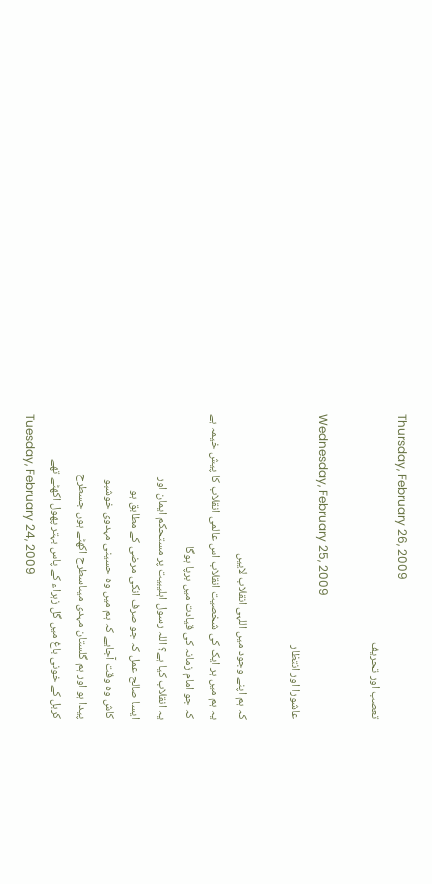Thursday, February 26, 2009
تعصب اور تحریف

Wednesday, February 25, 2009
عاشورا اور انتظار

کہ ہم اپنے وجود میں اللہی انقلاب لاییں
یہ ہم میں ہر ایک کی شخصیت انقلاب اس عالمی انقلاب کا پیش خیمہ ہے
کہ جو امام زمانہ کی قیادت میں برپا ہوگا
یہ انقلاب کیا ہے؟ اللہ رسول اہلیبیت پر مستحکم ایمان اور
ایسا صالح عمل کہ جو صرف انکی مرضی کے مطابق ہو
کاش وہ وقت آجایے کہ ہم میں وہ حسینی مہدوی خوشبو
پیدا ہو اور ہم گلستان مہدی میںاسطرح اکھٹے ہوں جسطرح
کربل کے خونی باغ میں گل زہراء کے پاس بہتر پھول اکھٹے تھے
Tuesday, February 24, 2009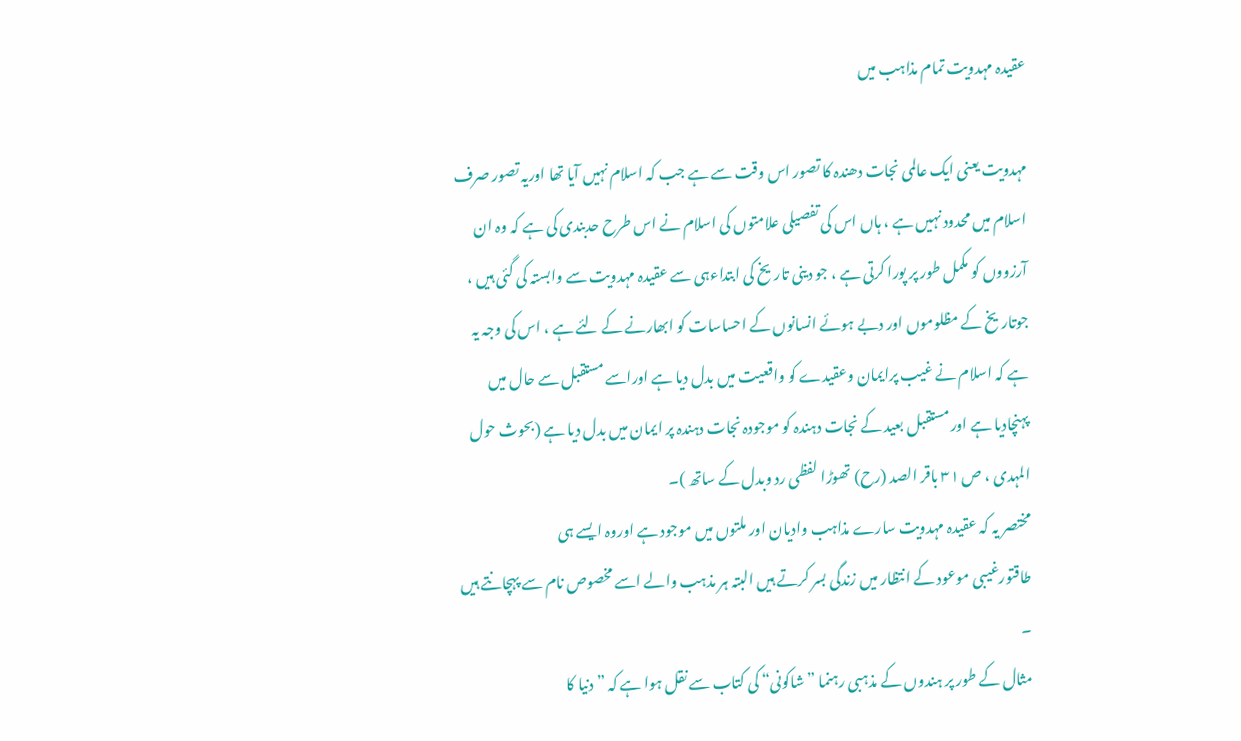عقیدہ مہدویت تمام مذاہب میں

مہدویت یعنی ایک عالمی نجات دھندہ کا تصور اس وقت سے ہے جب کہ اسلام نہیں آیا تھا اوریہ تصور صرف اسلام میں محدود نہیں ہے ، ہاں اس کی تفصیلی علامتوں کی اسلام نے اس طرح حدبندی کی ہے کہ وہ ان آرزووں کو مکمل طور پر پورا کرتی ہے ، جو دینی تاریخ کی ابتداءہی سے عقیدہ مہدویت سے وابستہ کی گئی ہیں ، جوتاریخ کے مظلوموں اور دبے ہوئے انسانوں کے احساسات کو ابھارنے کے لئے ہے ، اس کی وجہ یہ ہے کہ اسلام نے غیب پرایمان وعقیدے کو واقعیت میں بدل دیا ہے اوراسے مستقبل سے حال میں پہنچادیا ہے اور مستقبل بعید کے نجات دہندہ کو موجودہ نجات دہندہ پر ایمان میں بدل دیا ہے (بحوث حول المہدی ، ص ۳۱ باقر الصد (رح) تھوڑا لفظی رد وبدل کے ساتھ )۔
مختصر یہ کہ عقیدہ مہدویت سارے مذاہب وادیان اور ملتوں میں موجود ہے اوروہ ایسے ہی
طاقتورغیبی موعود کے انتظار میں زندگی بسر کرتے ہیں البتہ ہر مذہب والے اسے مخصوص نام سے پہچانتے ہیں ۔
مثال کے طور پر ہندوں کے مذہبی رہنما ” شاکونی“ کی کتاب سے نقل ہوا ہے کہ ” دنیا کا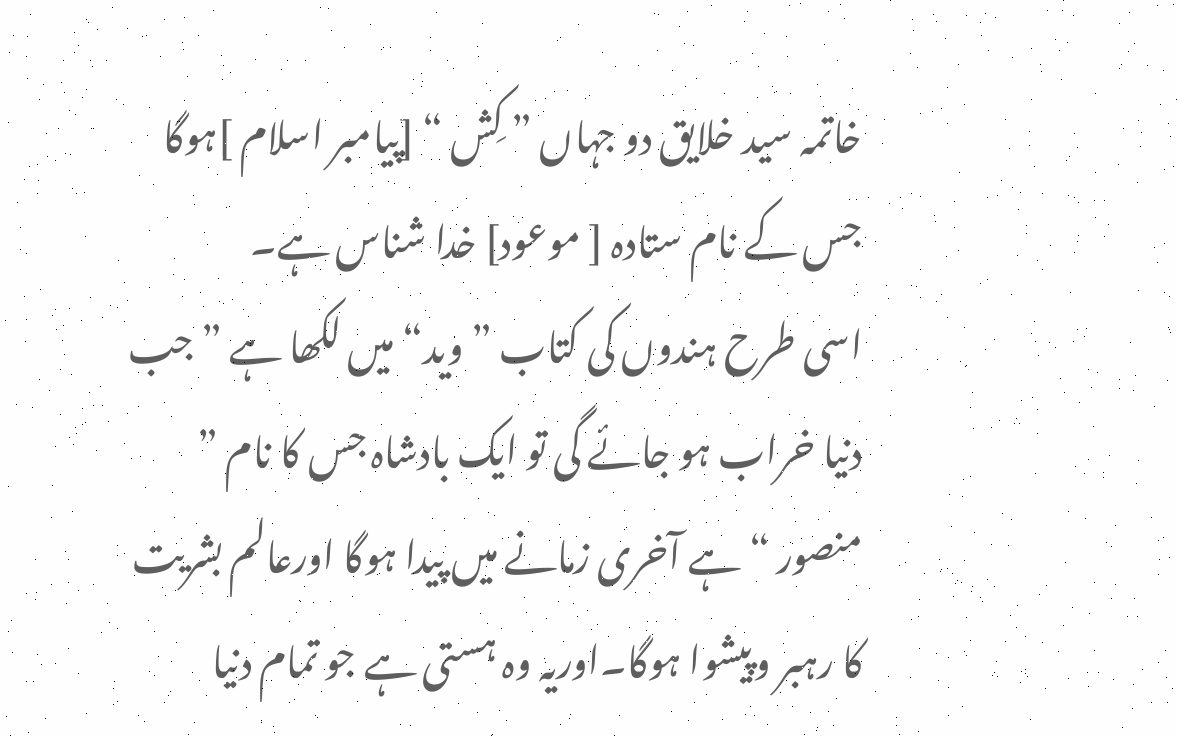خاتمہ سید خلایق دو جہاں ” کِش “ [پیامبر اسلام ]ہوگا جس کے نام ستادہ [ موعود] خدا شناس ہے۔
اسی طرح ہندوں کی کتاب ” وید“ میں لکھا ہے ” جب دنیا خراب ہو جائے گی تو ایک بادشاہ جس کا نام ” منصور “ ہے آخری زمانے میں پیدا ہوگا اورعالم بشریت کا رہبر وپیشوا ہوگا۔اوریہ وہ ہستی ہے جو تمام دنیا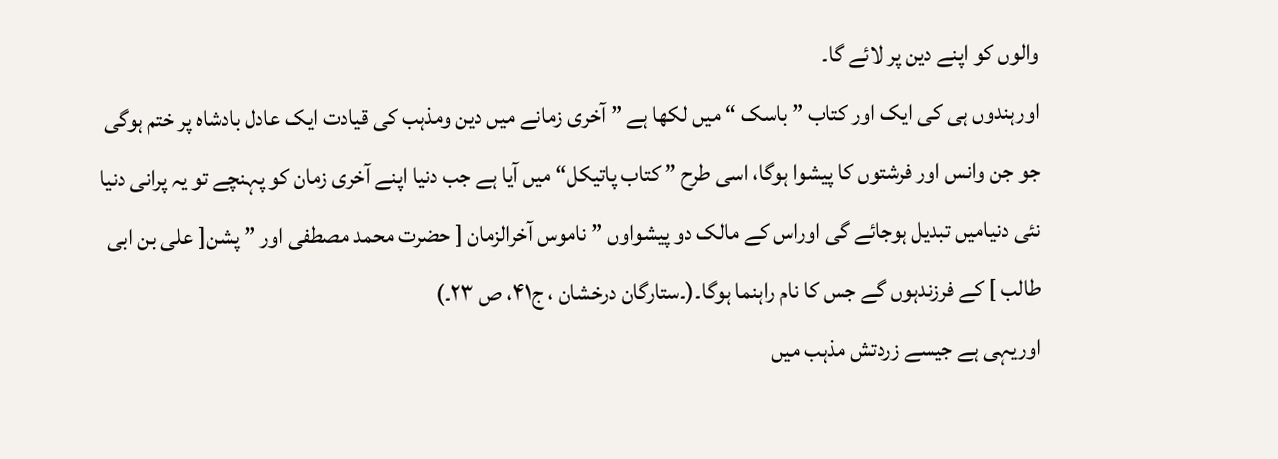والوں کو اپنے دین پر لائے گا۔
اورہندوں ہی کی ایک اور کتاب ” باسک “ میں لکھا ہے ” آخری زمانے میں دین ومذہب کی قیادت ایک عادل بادشاہ پر ختم ہوگی جو جن وانس اور فرشتوں کا پیشوا ہوگا، اسی طرح ” کتاب پاتیکل“ میں آیا ہے جب دنیا اپنے آخری زمان کو پہنچے تو یہ پرانی دنیا نئی دنیامیں تبدیل ہوجائے گی اوراس کے مالک دو پیشواوں ” ناموس آخرالزمان [ حضرت محمد مصطفی اور ” پشن[ علی بن ابی طالب ] کے فرزندہوں گے جس کا نام راہنما ہوگا۔(۔ستارگان درخشان ، ج۴۱، ص ۲۳۔)
اوریہی ہے جیسے زردتش مذہب میں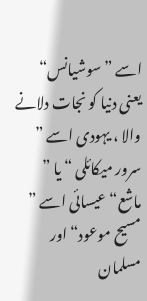اسے ” سوشیانس“ یعنی دنیا کو نجات دلانے والا ، یہودی اسے ” سرور میکائلی “ یا ” ماشع“ عیسائی اسے ” مسیح موعود“ اور مسلمان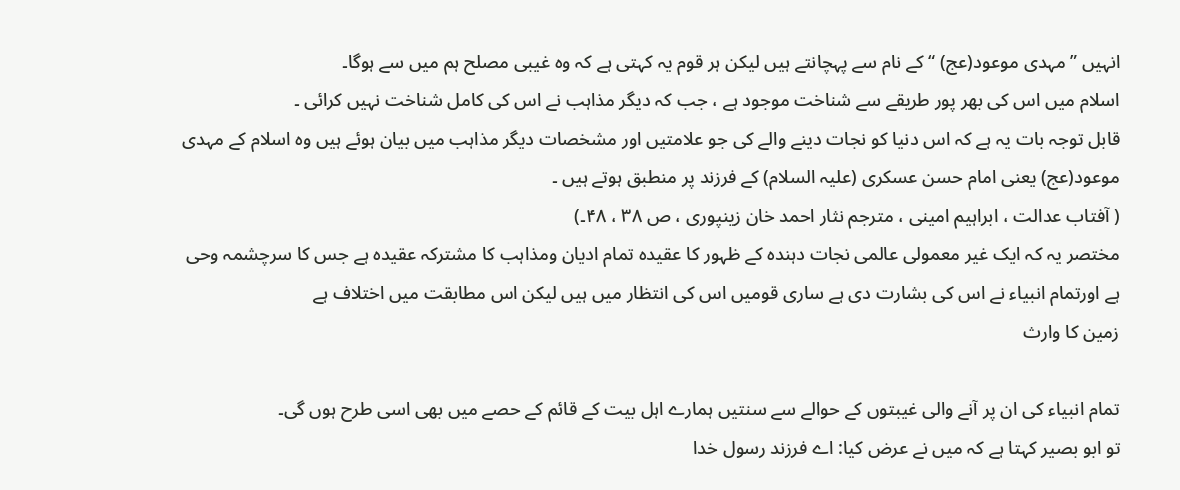انہیں ” مہدی موعود(عج) “ کے نام سے پہچانتے ہیں لیکن ہر قوم یہ کہتی ہے کہ وہ غیبی مصلح ہم میں سے ہوگا۔
اسلام میں اس کی بھر پور طریقے سے شناخت موجود ہے ، جب کہ دیگر مذاہب نے اس کی کامل شناخت نہیں کرائی ۔
قابل توجہ بات یہ ہے کہ اس دنیا کو نجات دینے والے کی جو علامتیں اور مشخصات دیگر مذاہب میں بیان ہوئے ہیں وہ اسلام کے مہدی موعود(عج) یعنی امام حسن عسکری (علیہ السلام) کے فرزند پر منطبق ہوتے ہیں ۔
( آفتاب عدالت ، ابراہیم امینی ، مترجم نثار احمد خان زینپوری ، ص ۳۸ ، ۴۸۔)
مختصر یہ کہ ایک غیر معمولی عالمی نجات دہندہ کے ظہور کا عقیدہ تمام ادیان ومذاہب کا مشترکہ عقیدہ ہے جس کا سرچشمہ وحی ہے اورتمام انبیاء نے اس کی بشارت دی ہے ساری قومیں اس کی انتظار میں ہیں لیکن اس مطابقت میں اختلاف ہے
زمین کا وارث

تمام انبیاء کی ان پر آنے والی غیبتوں کے حوالے سے سنتیں ہمارے اہل بیت کے قائم کے حصے میں بھی اسی طرح ہوں گی۔
تو ابو بصیر کہتا ہے کہ میں نے عرض کیا: اے فرزند رسول خدا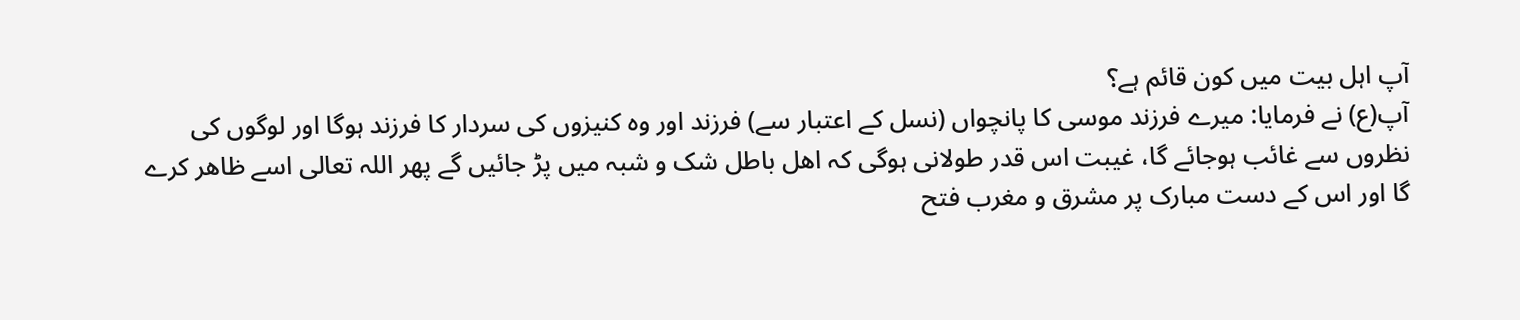آپ اہل بیت میں کون قائم ہے؟
آپ(ع) نے فرمایا: میرے فرزند موسی کا پانچواں (نسل کے اعتبار سے) فرزند اور وہ کنیزوں کی سردار کا فرزند ہوگا اور لوگوں کی نظروں سے غائب ہوجائے گا، غیبت اس قدر طولانی ہوگی کہ اھل باطل شک و شبہ میں پڑ جائیں گے پھر اللہ تعالی اسے ظاھر کرے گا اور اس کے دست مبارک پر مشرق و مغرب فتح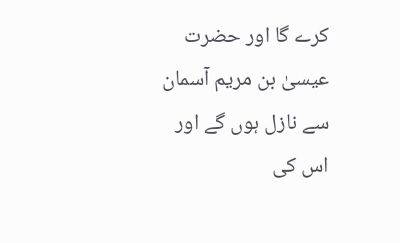کرے گا اور حضرت عیسیٰ بن مریم آسمان سے نازل ہوں گے اور اس کی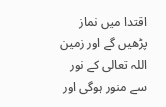اقتدا میں نماز پڑھیں گے اور زمین اللہ تعالی کے نور سے منور ہوگی اور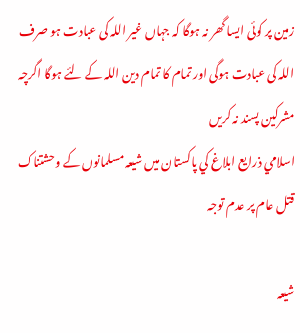زمین پر کوئی ایسا گھر نہ ہوگا کہ جہاں غیر اللہ کی عبادت ہو صرف اللہ کی عبادت ہوگی اور تمام کا تمام دین اللہ کے لئے ہوگا اگرچہ مشرکین پسند نہ کریں
اسلامي ذرايع ابلاغ کي پاکستان ميں شيعہ مسلمانوں کے وحشتناک قتل عام پر عدم توجہ

شيعہ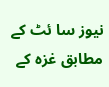نيوز سا ئٹ کے مطابق غزہ کے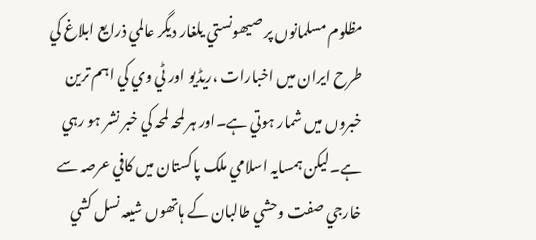مظلوم مسلمانوں پر صيھونستي يلغار ديگر عالمي ذرايع ابلاغ کي طرح ايران ميں اخبارات ،ريڈيو اور ٹي وي کي اہم ترين خبروں ميں شمار ہوتي ہے۔اور ہر لمحہ لمحہ کي خبر نشر ہو رہي ہے۔ليکن ہمسايہ اسلامي ملک پاکستان ميں کافي عرصہ سے خارجي صفت وحشي طالبان کے ہاتھوں شيعہ نسل کشي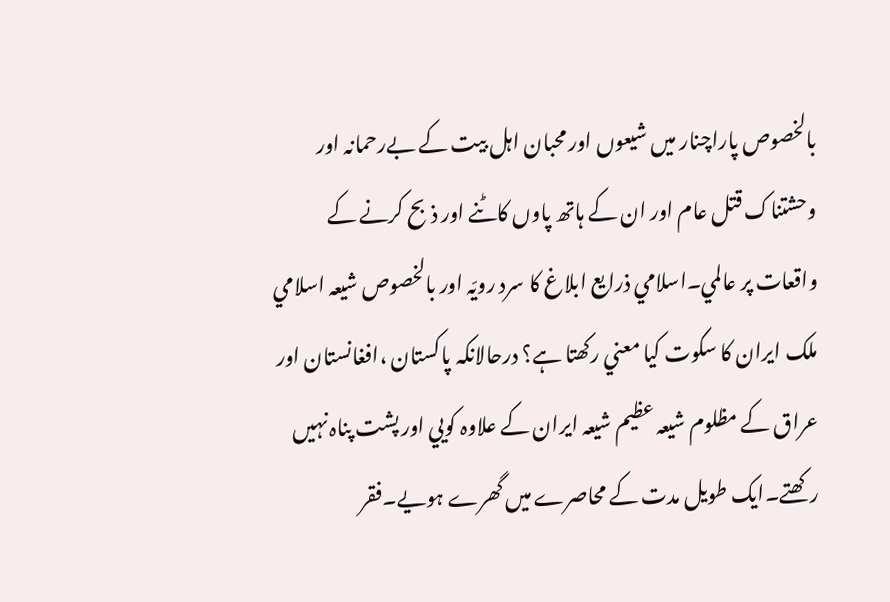بالخصوص پاراچنار ميں شيعوں اور محبان اہل بيت کے بےرحمانہ اور وحشتناک قتل عام اور ان کے ہاتھ پاوں کاٹنے اور ذبح کرنے کے واقعات پر عالمي۔اسلامي ذرايع ابلاغ کا سرد رويّہ اور بالخصوص شيعہ اسلامي ملک ايران کا سکوت کيا معني رکھتا ہے؟ درحالانکہ پاکستان ،افغانستان اور عراق کے مظلوم شيعہ عظيم شيعہ ايران کے علاوہ کويي اور پشت پناہ نہيں رکھتے۔ايک طويل مدت کے محاصرے ميں گھرے ہويے۔فقر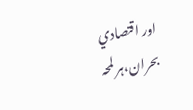اور اقتصادي بحران،ہر لمحہ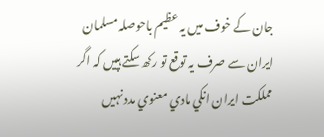جان کے خوف ميں يہ عظيم باحوصلہ مسلمان ايران سے صرف يہ توقع تو رکھ سکتے ہپيں کہ اگر مملکت ايران انکي مادي معنوي مدد نہيں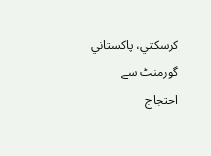کرسکتي، پاکستاني گورمنٹ سے احتجاج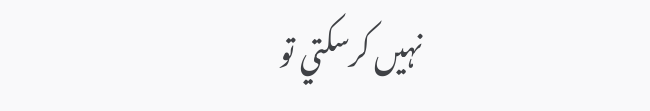نہيں کرسکتي تو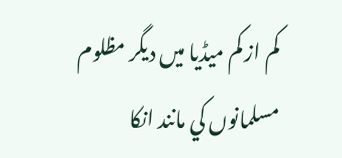کم از کم ميڈيا ميں ديگر مظلوم مسلمانوں کي مانند انکا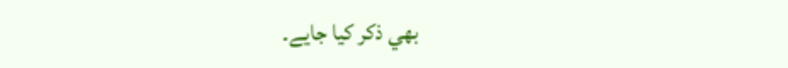بھي ذکر کيا جايے۔